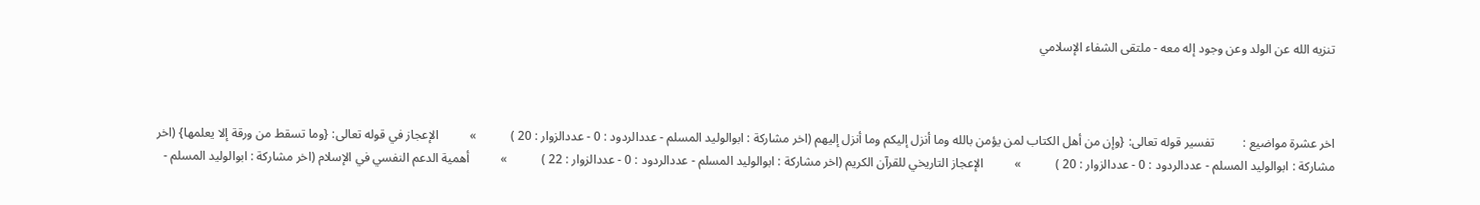تنزيه الله عن الولد وعن وجود إله معه - ملتقى الشفاء الإسلامي



اخر عشرة مواضيع :         تفسير قوله تعالى: {وإن من أهل الكتاب لمن يؤمن بالله وما أنزل إليكم وما أنزل إليهم (اخر مشاركة : ابوالوليد المسلم - عددالردود : 0 - عددالزوار : 20 )           »          الإعجاز في قوله تعالى: {وما تسقط من ورقة إلا يعلمها} (اخر مشاركة : ابوالوليد المسلم - عددالردود : 0 - عددالزوار : 20 )           »          الإعجاز التاريخي للقرآن الكريم (اخر مشاركة : ابوالوليد المسلم - عددالردود : 0 - عددالزوار : 22 )           »          أهمية الدعم النفسي في الإسلام (اخر مشاركة : ابوالوليد المسلم -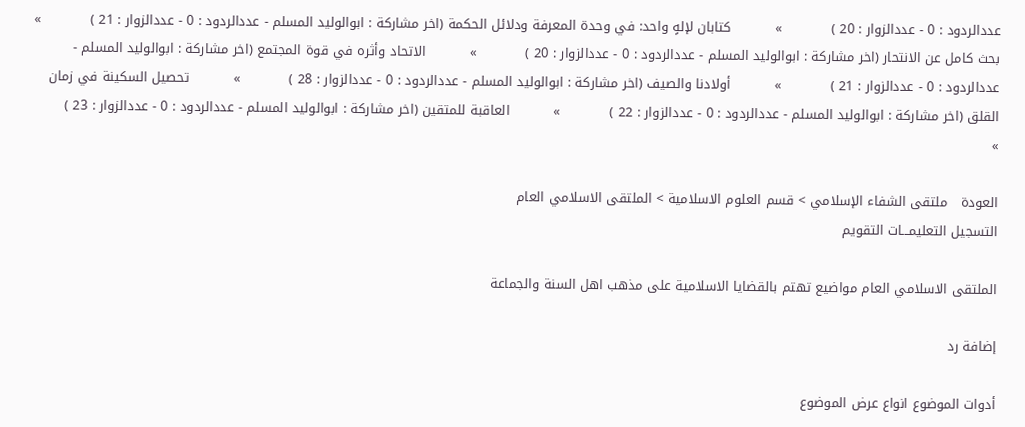عددالردود : 0 - عددالزوار : 20 )           »          كتابان لإلهٍ واحد: في وحدة المعرفة ودلائل الحكمة (اخر مشاركة : ابوالوليد المسلم - عددالردود : 0 - عددالزوار : 21 )           »          بحث كامل عن الانتحار (اخر مشاركة : ابوالوليد المسلم - عددالردود : 0 - عددالزوار : 20 )           »          الاتحاد وأثره في قوة المجتمع (اخر مشاركة : ابوالوليد المسلم - عددالردود : 0 - عددالزوار : 21 )           »          أولادنا والصيف (اخر مشاركة : ابوالوليد المسلم - عددالردود : 0 - عددالزوار : 28 )           »          تحصيل السكينة في زمان القلق (اخر مشاركة : ابوالوليد المسلم - عددالردود : 0 - عددالزوار : 22 )           »          العاقبة للمتقين (اخر مشاركة : ابوالوليد المسلم - عددالردود : 0 - عددالزوار : 23 )           »

العودة   ملتقى الشفاء الإسلامي > قسم العلوم الاسلامية > الملتقى الاسلامي العام
التسجيل التعليمـــات التقويم

الملتقى الاسلامي العام مواضيع تهتم بالقضايا الاسلامية على مذهب اهل السنة والجماعة

إضافة رد

أدوات الموضوع انواع عرض الموضوع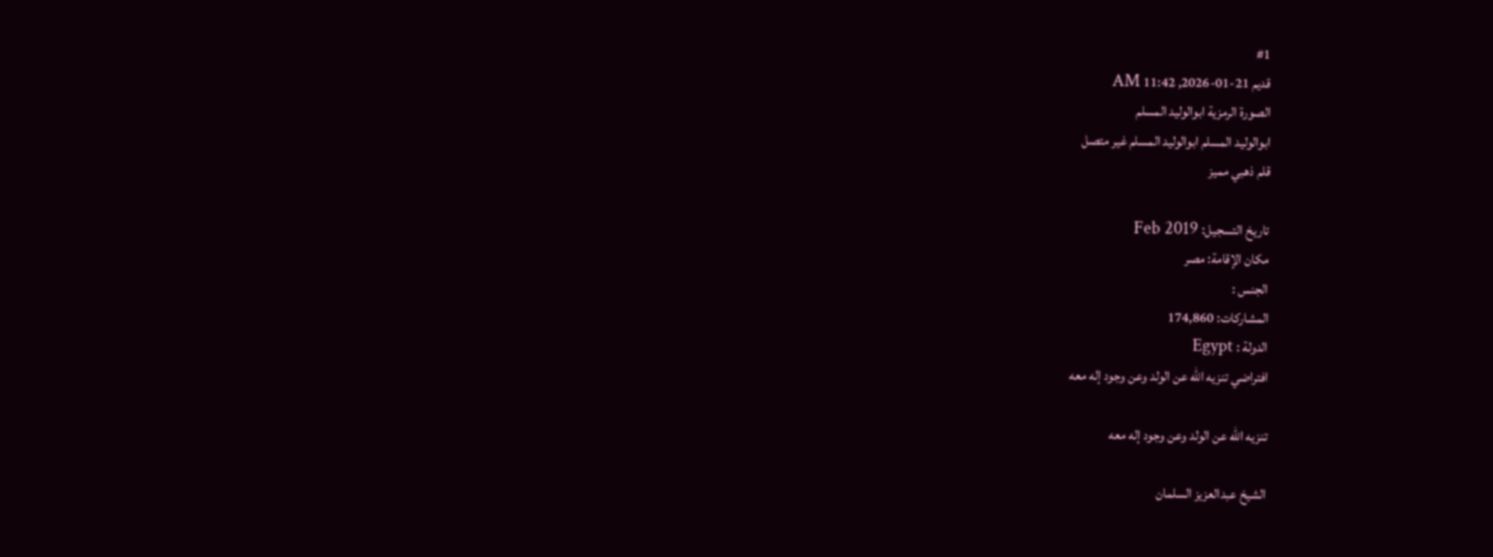#1
قديم 21-01-2026, 11:42 AM
الصورة الرمزية ابوالوليد المسلم
ابوالوليد المسلم ابوالوليد المسلم غير متصل
قلم ذهبي مميز

تاريخ التسجيل: Feb 2019
مكان الإقامة: مصر
الجنس :
المشاركات: 174,860
الدولة : Egypt
افتراضي تنزيه الله عن الولد وعن وجود إله معه

تنزيه الله عن الولد وعن وجود إله معه

الشيخ عبدالعزيز السلمان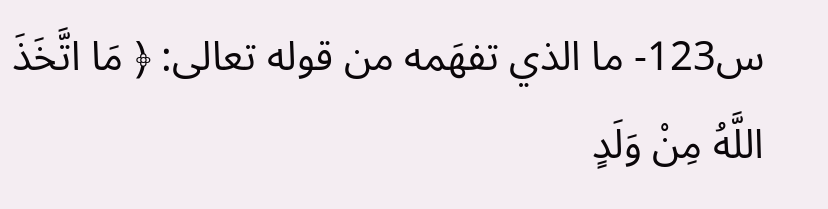س123- ما الذي تفهَمه من قوله تعالى: ﴿ مَا اتَّخَذَ اللَّهُ مِنْ وَلَدٍ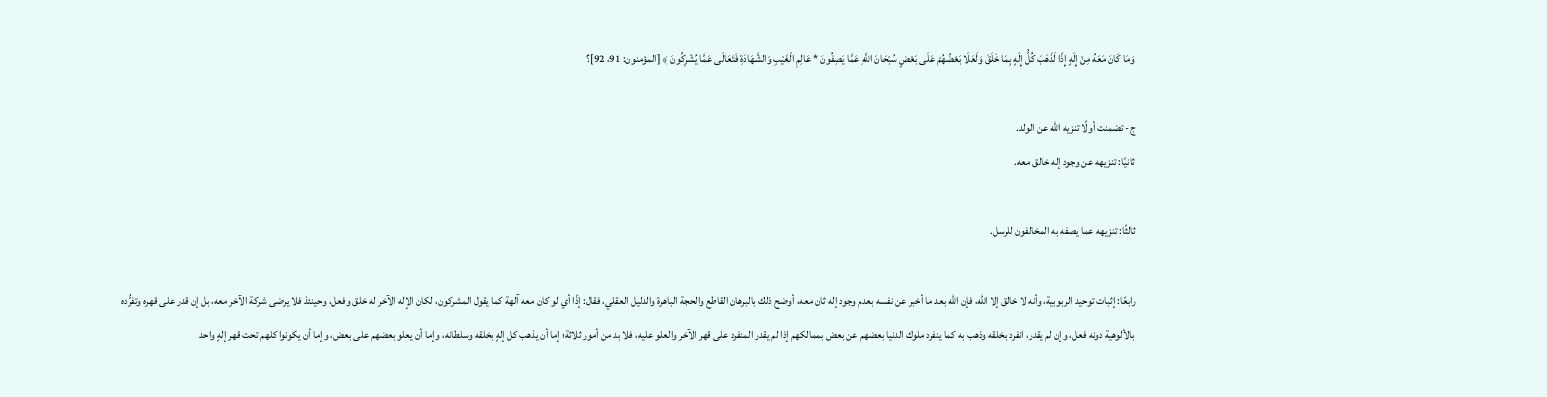وَمَا كَانَ مَعَهُ مِنْ إِلَهٍ إِذًا لَذَهَبَ كُلُّ إِلَهٍ بِمَا خَلَقَ وَلَعَلَا بَعْضُهُمْ عَلَى بَعْضٍ سُبْحَانَ اللَّهِ عَمَّا يَصِفُونَ * عَالِمِ الْغَيْبِ وَالشَّهَادَةِ فَتَعَالَى عَمَّا يُشْرِكُونَ ﴾ [المؤمنون: 91، 92]؟

ج- تضمنت أولًا تنزيه الله عن الولد.
ثانيًا: تنزيهه عن وجود إله خالق معه.

ثالثًا: تنزيهه عما يصفه به المخالفون للرسل.

رابعًا: إثبات توحيد الربوبية، وأنه لا خالق إلا الله، فإن الله بعد ما أخبر عن نفسه بعدم وجود إله ثان معه، أوضح ذلك بالبرهان القاطع والحجة الباهرة والدليل العقلي، فقال: إذًا أي لو كان معه آلهة كما يقول المشركون، لكان الإله الآخر له خلق وفعل، وحينئذ فلا يرضى شركة الآخر معه، بل إن قدر على قهره وتفرُّده بالألوهية دونه فعل، وإن لم يقدر، انفرد بخلقه وذهب به كما ينفرد ملوك الدنيا بعضهم عن بعض بممالكهم إذا لم يقدر المنفرد على قهر الآخر والعلو عليه، فلا بد من أمور ثلاثة؛ إما أن يذهب كل إلهٍ بخلقه وسلطانه، وإما أن يعلو بعضهم على بعض، وإما أن يكونوا كلهم تحت قهر إلهٍ واحد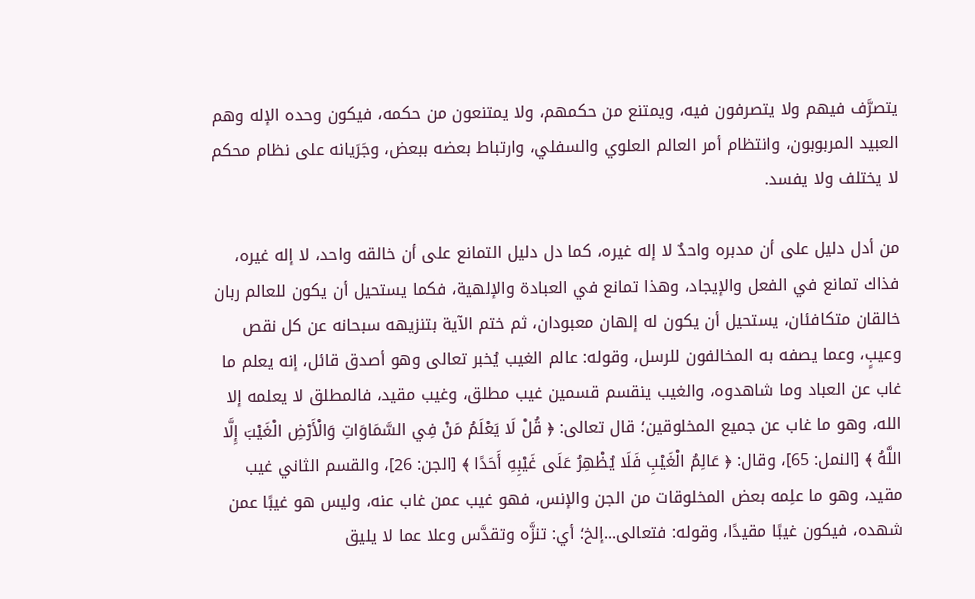يتصرَّف فيهم ولا يتصرفون فيه، ويمتنع من حكمهم، ولا يمتنعون من حكمه، فيكون وحده الإله وهم العبيد المربوبون، وانتظام أمر العالم العلوي والسفلي، وارتباط بعضه ببعض، وجَرَيانه على نظام محكم لا يختلف ولا يفسد.

من أدل دليل على أن مدبره واحدٌ لا إله غيره، كما دل دليل التمانع على أن خالقه واحد، لا إله غيره، فذاك تمانع في الفعل والإيجاد، وهذا تمانع في العبادة والإلهية، فكما يستحيل أن يكون للعالم ربان خالقان متكافئان، يستحيل أن يكون له إلهان معبودان، ثم ختم الآية بتنزيهه سبحانه عن كل نقص وعيبٍ، وعما يصفه به المخالفون للرسل، وقوله: عالم الغيب يُخبر تعالى وهو أصدق قائل، إنه يعلم ما غاب عن العباد وما شاهدوه، والغيب ينقسم قسمين غيب مطلق، وغيب مقيد، فالمطلق لا يعلمه إلا الله، وهو ما غاب عن جميع المخلوقين؛ قال تعالى: ﴿ قُلْ لَا يَعْلَمُ مَنْ فِي السَّمَاوَاتِ وَالْأَرْضِ الْغَيْبَ إِلَّا اللَّهُ ﴾ [النمل: 65]، وقال: ﴿ عَالِمُ الْغَيْبِ فَلَا يُظْهِرُ عَلَى غَيْبِهِ أَحَدًا ﴾ [الجن: 26]، والقسم الثاني غيب مقيد، وهو ما علِمه بعض المخلوقات من الجن والإنس، فهو غيب عمن غاب عنه، وليس هو غيبًا عمن شهده، فيكون غيبًا مقيدًا، وقوله: فتعالى...إلخ؛ أي: تنزَّه وتقدَّس وعلا عما لا يليق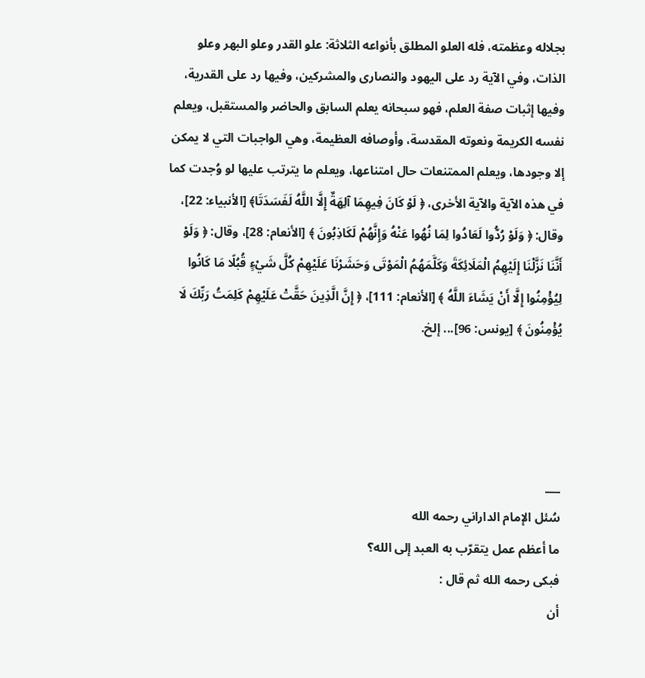بجلاله وعظمته، فله العلو المطلق بأنواعه الثلاثة: علو القدر وعلو البهر وعلو الذات، وفي الآية رد على اليهود والنصارى والمشركين، وفيها رد على القدرية، وفيها إثبات صفة العلم، فهو سبحانه يعلم السابق والحاضر والمستقبل، ويعلم نفسه الكريمة ونعوته المقدسة، وأوصافه العظيمة، وهي الواجبات التي لا يمكن إلا وجودها، ويعلم الممتنعات حال امتناعها، ويعلم ما يترتب عليها لو وُجدت كما في هذه الآية والآية الأخرى، ﴿ لَوْ كَانَ فِيهِمَا آلِهَةٌ إِلَّا اللَّهُ لَفَسَدَتَا﴾ [الأنبياء: 22]، وقال: ﴿ وَلَوْ رُدُّوا لَعَادُوا لِمَا نُهُوا عَنْهُ وَإِنَّهُمْ لَكَاذِبُونَ ﴾ [الأنعام: 28]، وقال: ﴿ وَلَوْ أَنَّنَا نَزَّلْنَا إِلَيْهِمُ الْمَلَائِكَةَ وَكَلَّمَهُمُ الْمَوْتَى وَحَشَرْنَا عَلَيْهِمْ كُلَّ شَيْءٍ قُبُلًا مَا كَانُوا لِيُؤْمِنُوا إِلَّا أَنْ يَشَاءَ اللَّهُ ﴾ [الأنعام: 111]، ﴿ إِنَّ الَّذِينَ حَقَّتْ عَلَيْهِمْ كَلِمَتُ رَبِّكَ لَا يُؤْمِنُونَ ﴾ [يونس: 96]... إلخ.




___
سُئل الإمام الداراني رحمه الله
ما أعظم عمل يتقرّب به العبد إلى الله؟
فبكى رحمه الله ثم قال :
أن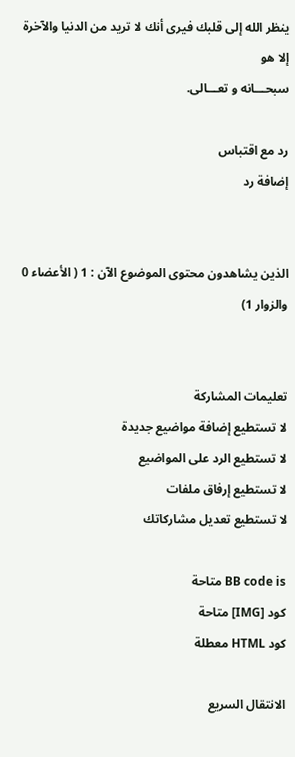ينظر الله إلى قلبك فيرى أنك لا تريد من الدنيا والآخرة إلا هو
سبحـــانه و تعـــالى.

رد مع اقتباس
إضافة رد


الذين يشاهدون محتوى الموضوع الآن : 1 ( الأعضاء 0 والزوار 1)


تعليمات المشاركة
لا تستطيع إضافة مواضيع جديدة
لا تستطيع الرد على المواضيع
لا تستطيع إرفاق ملفات
لا تستطيع تعديل مشاركاتك

BB code is متاحة
كود [IMG] متاحة
كود HTML معطلة

الانتقال السريع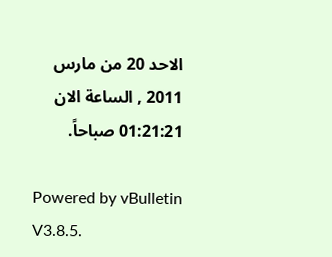الاحد 20 من مارس 2011 , الساعة الان 01:21:21 صباحاً.

Powered by vBulletin V3.8.5.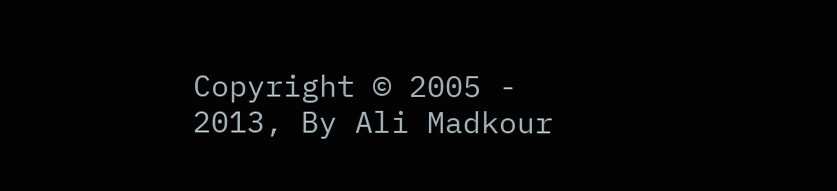Copyright © 2005 - 2013, By Ali Madkour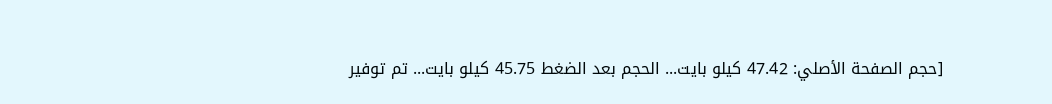[حجم الصفحة الأصلي: 47.42 كيلو بايت... الحجم بعد الضغط 45.75 كيلو بايت... تم توفير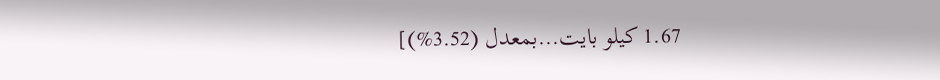1.67 كيلو بايت...بمعدل (3.52%)]